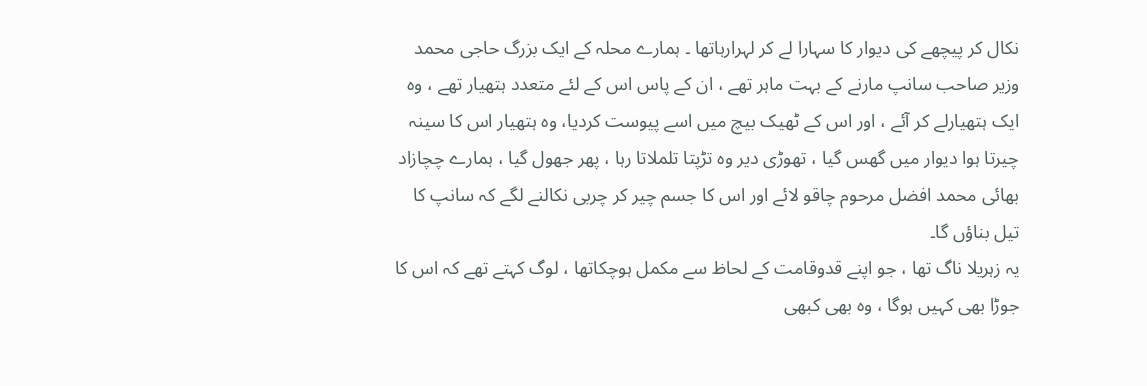نکال کر پیچھے کی دیوار کا سہارا لے کر لہرارہاتھا ۔ ہمارے محلہ کے ایک بزرگ حاجی محمد وزیر صاحب سانپ مارنے کے بہت ماہر تھے ، ان کے پاس اس کے لئے متعدد ہتھیار تھے ، وہ ایک ہتھیارلے کر آئے ، اور اس کے ٹھیک بیچ میں اسے پیوست کردیا، وہ ہتھیار اس کا سینہ چیرتا ہوا دیوار میں گھس گیا ، تھوڑی دیر وہ تڑپتا تلملاتا رہا ، پھر جھول گیا ، ہمارے چچازاد بھائی محمد افضل مرحوم چاقو لائے اور اس کا جسم چیر کر چربی نکالنے لگے کہ سانپ کا تیل بناؤں گا۔
یہ زہریلا ناگ تھا ، جو اپنے قدوقامت کے لحاظ سے مکمل ہوچکاتھا ، لوگ کہتے تھے کہ اس کا جوڑا بھی کہیں ہوگا ، وہ بھی کبھی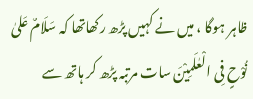ظاہر ہوگا ، میں نے کہیں پڑھ رکھاتھا کہ سَلَامٌ عَلیٰ نُوْحٍ فِی الْعٰلَمِیْنَ سات مرتبہ پڑھ کر ہاتھ سے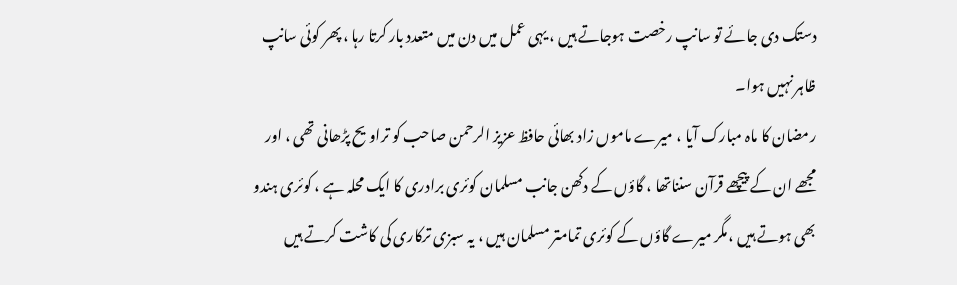دستک دی جائے تو سانپ رخصت ہوجاتے ہیں ، یہی عمل میں دن میں متعدد بار کرتا رہا ، پھر کوئی سانپ ظاہر نہیں ہوا۔
رمضان کا ماہ مبارک آیا ، میرے ماموں زاد بھائی حافظ عزیز الرحمن صاحب کو تراویح پڑھانی تھی ، اور مجھے ان کے پیچھے قرآن سنناتھا ، گاؤں کے دکھن جانب مسلمان کوئری برادری کا ایک محلہ ہے ، کوئری ہندو بھی ہوتے ہیں ،مگر میرے گاؤں کے کوئری تمامتر مسلمان ہیں ، یہ سبزی ترکاری کی کاشت کرتے ہیں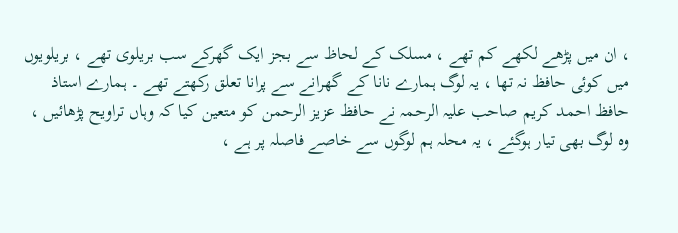، ان میں پڑھے لکھے کم تھے ، مسلک کے لحاظ سے بجز ایک گھرکے سب بریلوی تھے ، بریلویوں میں کوئی حافظ نہ تھا ، یہ لوگ ہمارے نانا کے گھرانے سے پرانا تعلق رکھتے تھے ۔ ہمارے استاذ حافظ احمد کریم صاحب علیہ الرحمہ نے حافظ عزیز الرحمن کو متعین کیا کہ وہاں تراویح پڑھائیں ، وہ لوگ بھی تیار ہوگئے ، یہ محلہ ہم لوگوں سے خاصے فاصلہ پر ہے ،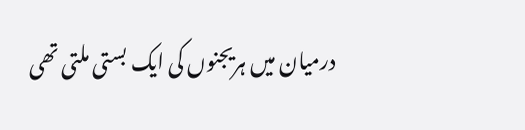درمیان میں ہریجنوں کی ایک بستی ملتی تھی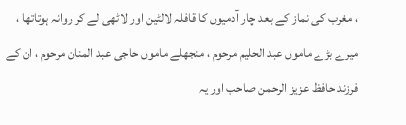، مغرب کی نماز کے بعد چار آدمیوں کا قافلہ لالٹین اور لاٹھی لے کر روانہ ہوتاتھا ، میرے بڑے ماموں عبد الحلیم مرحوم ، منجھلے ماموں حاجی عبد المنان مرحوم ، ان کے فرزند حافظ عزیز الرحمن صاحب اور یہ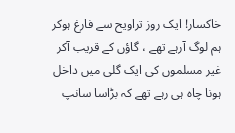خاکسار! ایک روز تراویح سے فارغ ہوکر ہم لوگ آرہے تھے ، گاؤں کے قریب آکر غیر مسلموں کی ایک گلی میں داخل ہونا چاہ ہی رہے تھے کہ بڑاسا سانپ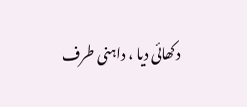دکھائی دیا ، داہنی طرف